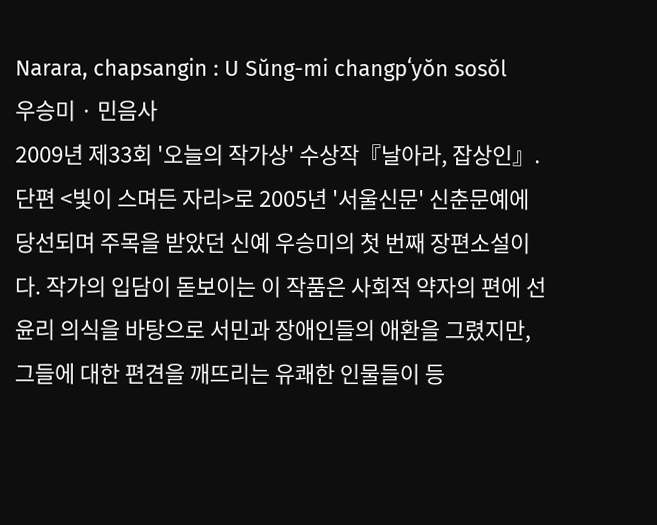Narara, chapsangin : U Sŭng-mi changpʻyŏn sosŏl
우승미 · 민음사
2009년 제33회 '오늘의 작가상' 수상작『날아라, 잡상인』. 단편 <빛이 스며든 자리>로 2005년 '서울신문' 신춘문예에 당선되며 주목을 받았던 신예 우승미의 첫 번째 장편소설이다. 작가의 입담이 돋보이는 이 작품은 사회적 약자의 편에 선 윤리 의식을 바탕으로 서민과 장애인들의 애환을 그렸지만, 그들에 대한 편견을 깨뜨리는 유쾌한 인물들이 등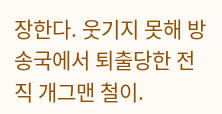장한다. 웃기지 못해 방송국에서 퇴출당한 전직 개그맨 철이.